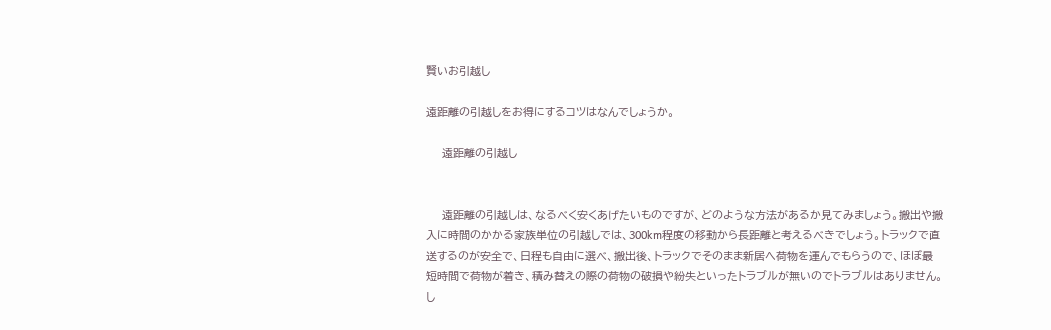賢いお引越し

遠距離の引越しをお得にするコツはなんでしょうか。

    遠距離の引越し


    遠距離の引越しは、なるべく安くあげたいものですが、どのような方法があるか見てみましょう。搬出や搬入に時間のかかる家族単位の引越しでは、300km程度の移動から長距離と考えるべきでしょう。トラックで直送するのが安全で、日程も自由に選べ、搬出後、トラックでそのまま新居へ荷物を運んでもらうので、ほぼ最短時間で荷物が着き、積み替えの際の荷物の破損や紛失といったトラブルが無いのでトラブルはありません。し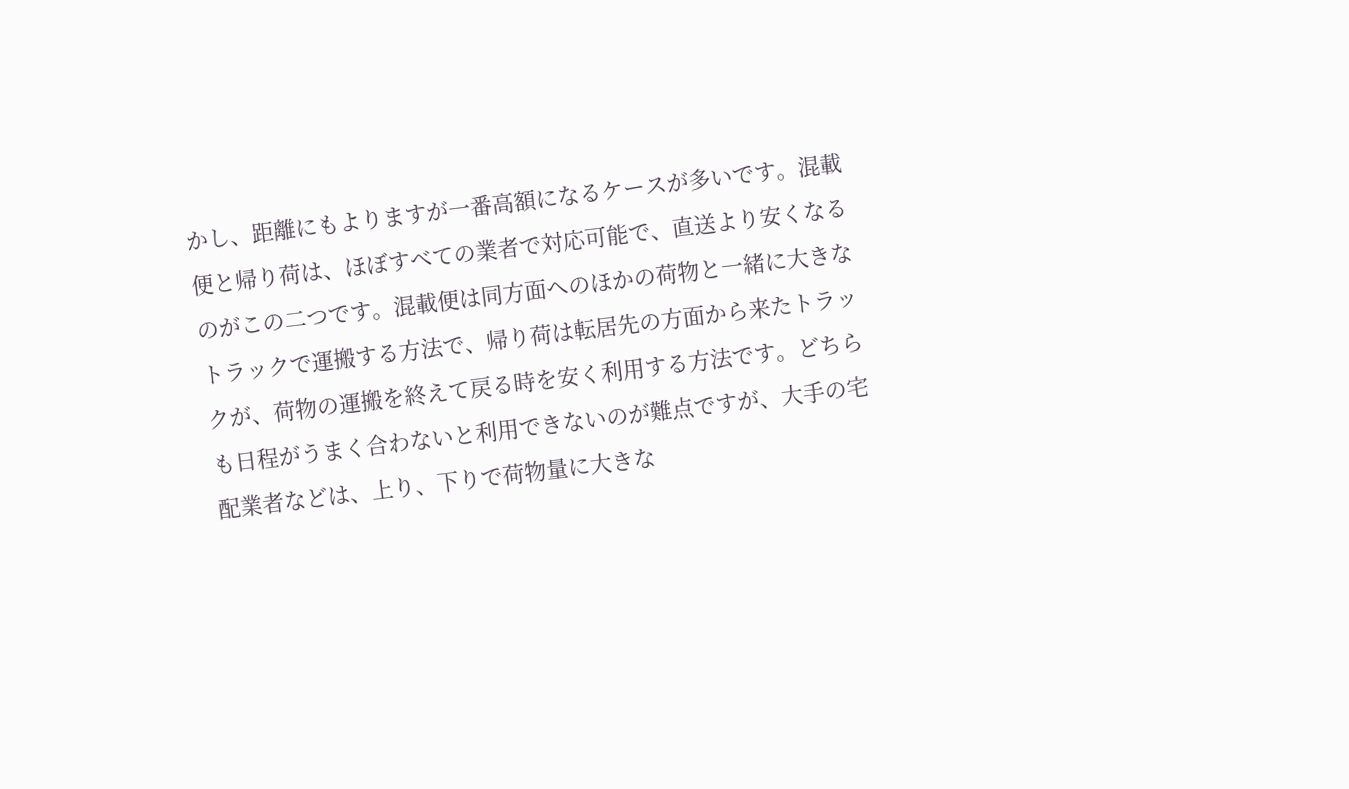かし、距離にもよりますが一番高額になるケースが多いです。混載便と帰り荷は、ほぼすべての業者で対応可能で、直送より安くなるのがこの二つです。混載便は同方面へのほかの荷物と一緒に大きなトラックで運搬する方法で、帰り荷は転居先の方面から来たトラックが、荷物の運搬を終えて戻る時を安く利用する方法です。どちらも日程がうまく合わないと利用できないのが難点ですが、大手の宅配業者などは、上り、下りで荷物量に大きな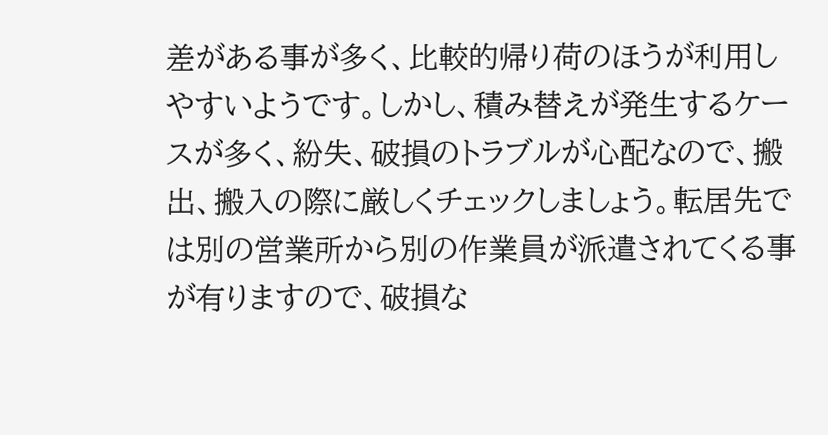差がある事が多く、比較的帰り荷のほうが利用しやすいようです。しかし、積み替えが発生するケースが多く、紛失、破損のトラブルが心配なので、搬出、搬入の際に厳しくチェックしましょう。転居先では別の営業所から別の作業員が派遣されてくる事が有りますので、破損な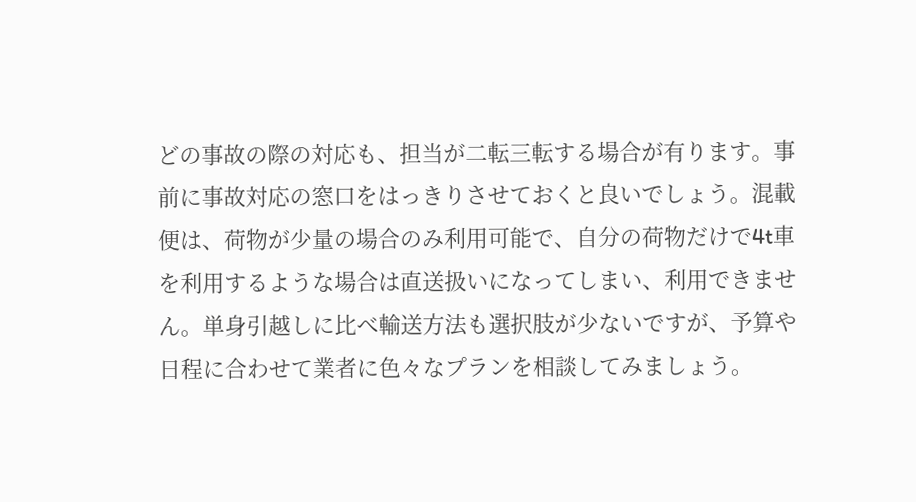どの事故の際の対応も、担当が二転三転する場合が有ります。事前に事故対応の窓口をはっきりさせておくと良いでしょう。混載便は、荷物が少量の場合のみ利用可能で、自分の荷物だけで4t車を利用するような場合は直送扱いになってしまい、利用できません。単身引越しに比べ輸送方法も選択肢が少ないですが、予算や日程に合わせて業者に色々なプランを相談してみましょう。